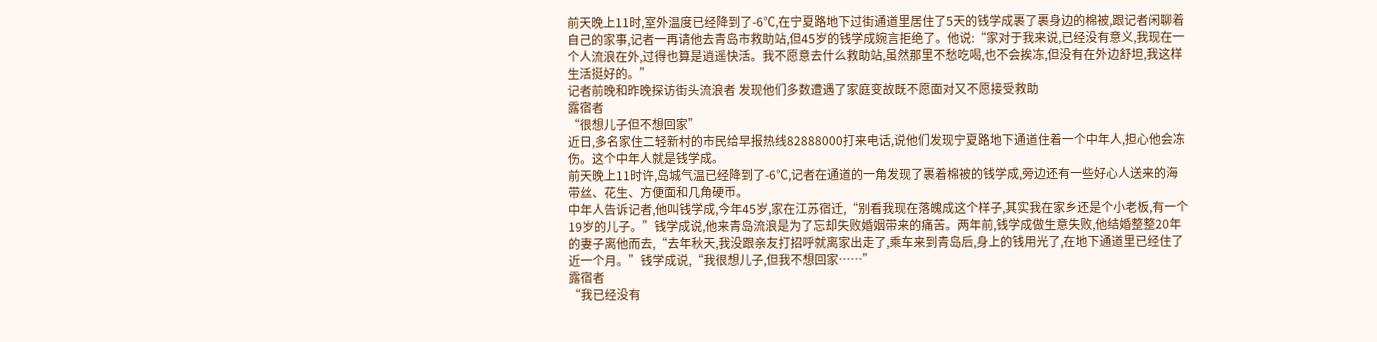前天晚上11时,室外温度已经降到了-6℃,在宁夏路地下过街通道里居住了5天的钱学成裹了裹身边的棉被,跟记者闲聊着自己的家事,记者一再请他去青岛市救助站,但45岁的钱学成婉言拒绝了。他说:“家对于我来说,已经没有意义,我现在一个人流浪在外,过得也算是逍遥快活。我不愿意去什么救助站,虽然那里不愁吃喝,也不会挨冻,但没有在外边舒坦,我这样生活挺好的。”
记者前晚和昨晚探访街头流浪者 发现他们多数遭遇了家庭变故既不愿面对又不愿接受救助
露宿者
“很想儿子但不想回家”
近日,多名家住二轻新村的市民给早报热线82888000打来电话,说他们发现宁夏路地下通道住着一个中年人,担心他会冻伤。这个中年人就是钱学成。
前天晚上11时许,岛城气温已经降到了-6℃,记者在通道的一角发现了裹着棉被的钱学成,旁边还有一些好心人送来的海带丝、花生、方便面和几角硬币。
中年人告诉记者,他叫钱学成,今年45岁,家在江苏宿迁,“别看我现在落魄成这个样子,其实我在家乡还是个小老板,有一个19岁的儿子。”钱学成说,他来青岛流浪是为了忘却失败婚姻带来的痛苦。两年前,钱学成做生意失败,他结婚整整20年的妻子离他而去,“去年秋天,我没跟亲友打招呼就离家出走了,乘车来到青岛后,身上的钱用光了,在地下通道里已经住了近一个月。”钱学成说,“我很想儿子,但我不想回家……”
露宿者
“我已经没有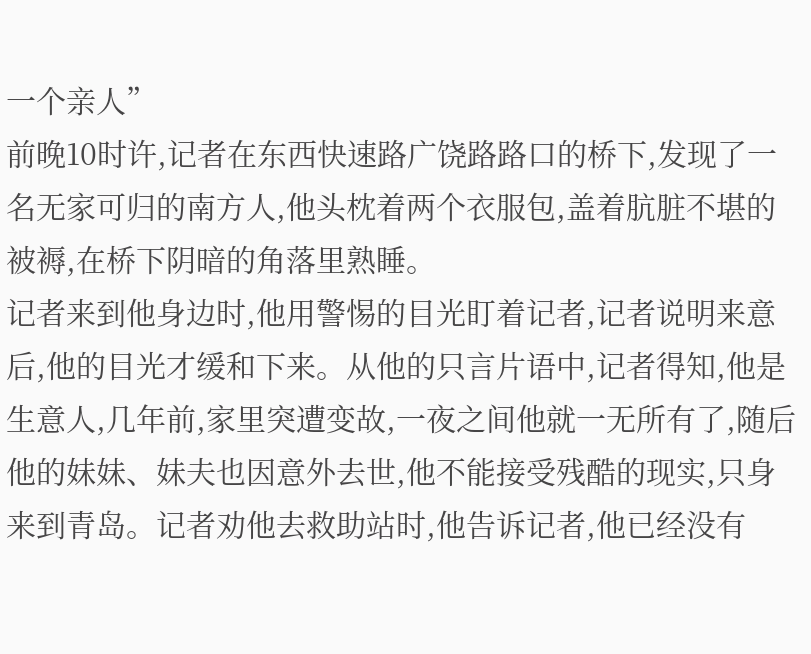一个亲人”
前晚10时许,记者在东西快速路广饶路路口的桥下,发现了一名无家可归的南方人,他头枕着两个衣服包,盖着肮脏不堪的被褥,在桥下阴暗的角落里熟睡。
记者来到他身边时,他用警惕的目光盯着记者,记者说明来意后,他的目光才缓和下来。从他的只言片语中,记者得知,他是生意人,几年前,家里突遭变故,一夜之间他就一无所有了,随后他的妹妹、妹夫也因意外去世,他不能接受残酷的现实,只身来到青岛。记者劝他去救助站时,他告诉记者,他已经没有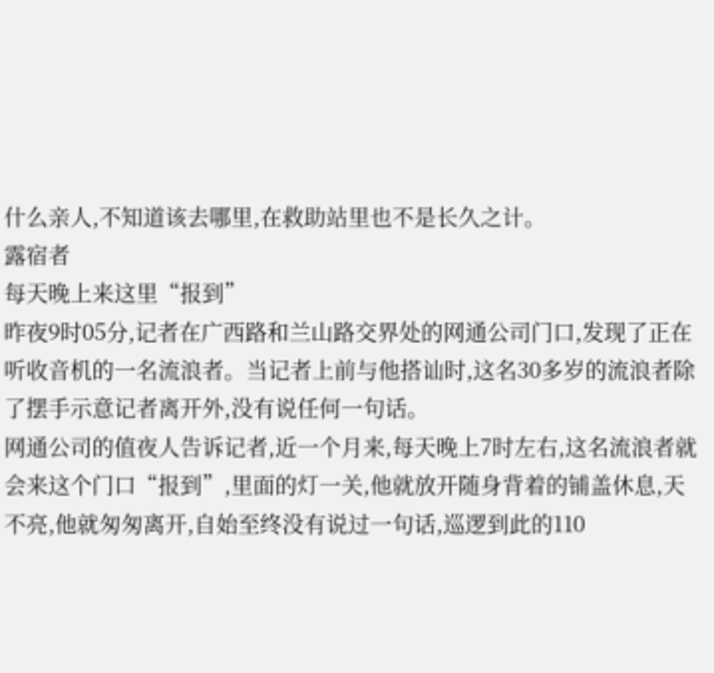什么亲人,不知道该去哪里,在救助站里也不是长久之计。
露宿者
每天晚上来这里“报到”
昨夜9时05分,记者在广西路和兰山路交界处的网通公司门口,发现了正在听收音机的一名流浪者。当记者上前与他搭讪时,这名30多岁的流浪者除了摆手示意记者离开外,没有说任何一句话。
网通公司的值夜人告诉记者,近一个月来,每天晚上7时左右,这名流浪者就会来这个门口“报到”,里面的灯一关,他就放开随身背着的铺盖休息,天不亮,他就匆匆离开,自始至终没有说过一句话,巡逻到此的110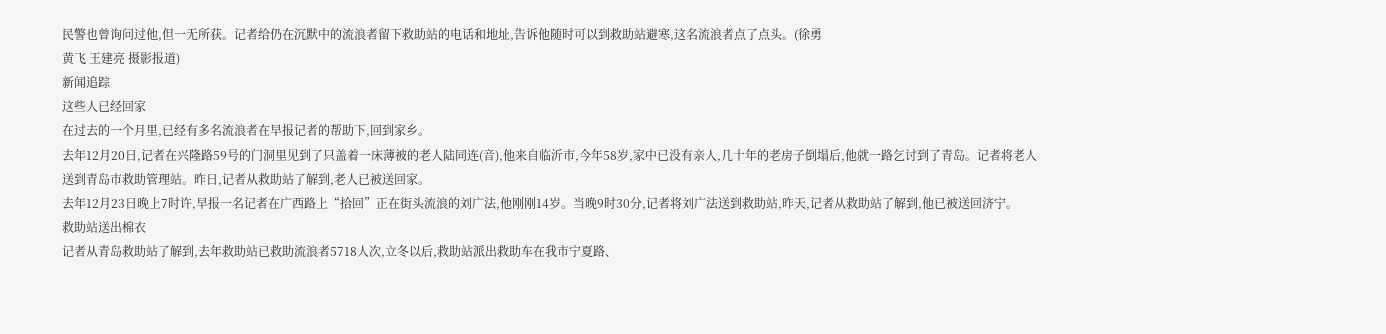民警也曾询问过他,但一无所获。记者给仍在沉默中的流浪者留下救助站的电话和地址,告诉他随时可以到救助站避寒,这名流浪者点了点头。(徐勇
黄飞 王建亮 摄影报道)
新闻追踪
这些人已经回家
在过去的一个月里,已经有多名流浪者在早报记者的帮助下,回到家乡。
去年12月20日,记者在兴隆路59号的门洞里见到了只盖着一床薄被的老人陆同连(音),他来自临沂市,今年58岁,家中已没有亲人,几十年的老房子倒塌后,他就一路乞讨到了青岛。记者将老人送到青岛市救助管理站。昨日,记者从救助站了解到,老人已被送回家。
去年12月23日晚上7时许,早报一名记者在广西路上“拾回”正在街头流浪的刘广法,他刚刚14岁。当晚9时30分,记者将刘广法送到救助站,昨天,记者从救助站了解到,他已被送回济宁。
救助站送出棉衣
记者从青岛救助站了解到,去年救助站已救助流浪者5718人次,立冬以后,救助站派出救助车在我市宁夏路、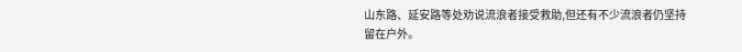山东路、延安路等处劝说流浪者接受救助,但还有不少流浪者仍坚持留在户外。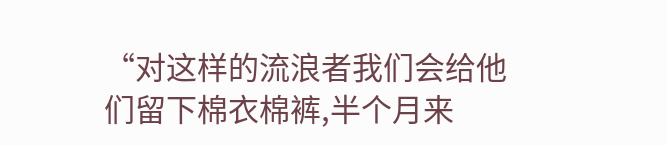“对这样的流浪者我们会给他们留下棉衣棉裤,半个月来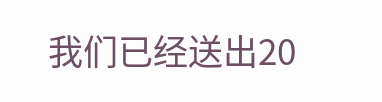我们已经送出20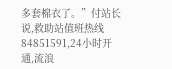多套棉衣了。”付站长说,救助站值班热线84851591,24小时开通,流浪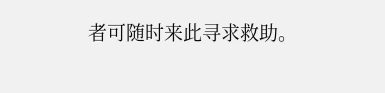者可随时来此寻求救助。